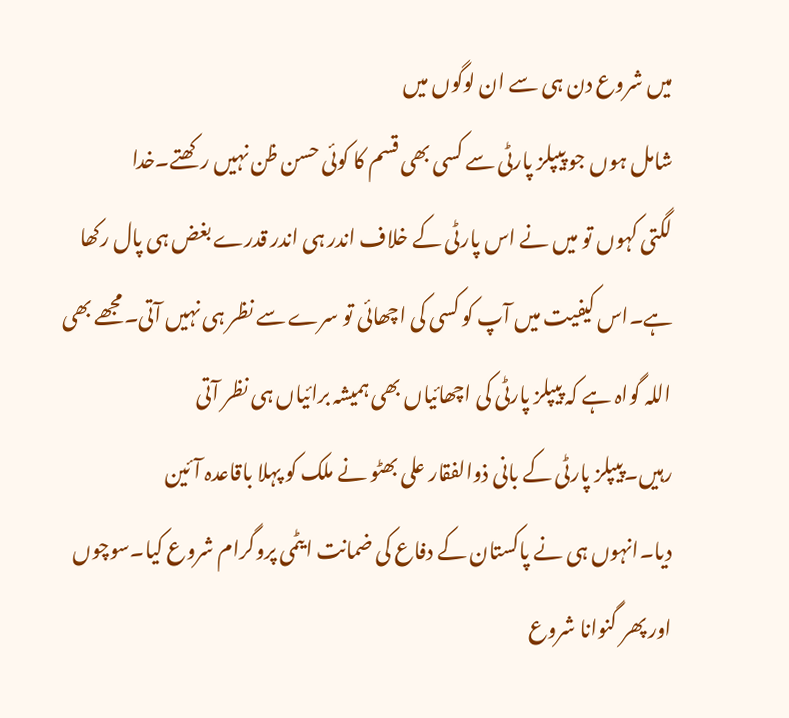میں شروع دن ہی سے ان لوگوں میں
شامل ہوں جو پیپلز پارٹی سے کسی بھی قسم کا کوئی حسن ظن نہیں رکھتے۔خدا
لگتی کہوں تو میں نے اس پارٹی کے خلاف اندر ہی اندر قدرے بغض ہی پال رکھا
ہے۔اس کیفیت میں آپ کو کسی کی اچھائی تو سرے سے نظر ہی نہیں آتی۔مجھے بھی
اللہ گواہ ہے کہ پیپلز پارٹی کی اچھائیاں بھی ہمیشہ برائیاں ہی نظر آتی
رہیں۔پیپلز پارٹی کے بانی ذوالفقار علی بھٹو نے ملک کو پہلا باقاعدہ آئین
دیا۔انہوں ہی نے پاکستان کے دفاع کی ضمانت ایٹمی پروگرام شروع کیا۔سوچوں
اور پھر گنوانا شروع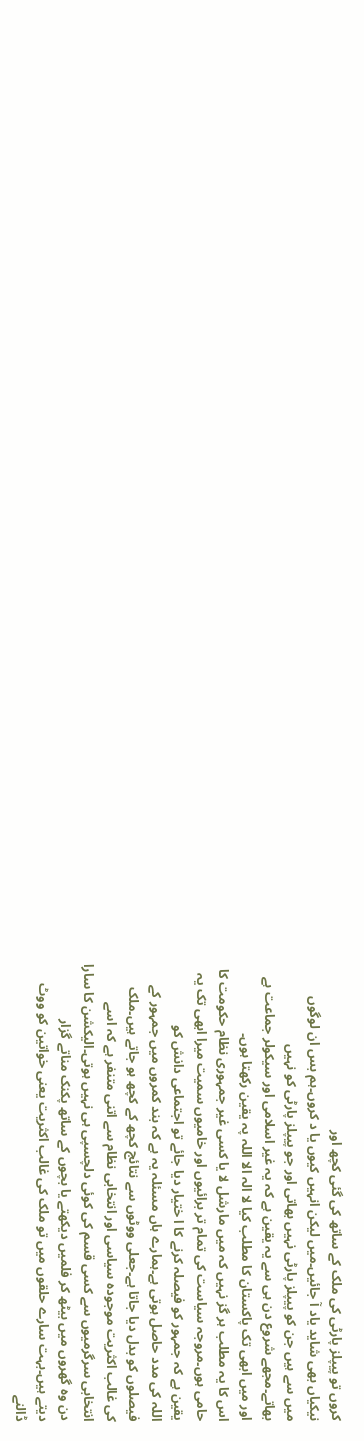کروں تو پیپلز پارٹی کی ملک کے ساتھ کی گئی کچھ اور
نیکیاں بھی شاید یاد آ جائیں۔میں لیکن انہیں کیوں یا د کروں۔ہم بس ان لوگوں
میں سے ہیں جن کو پیپلز پارٹی نہیں بھاتی اور جو پیپلز پارٹی کو نہیں
بھاتے۔مجھے شروع دن ہی سے یہ یقین ہے کہ یہ غیر اسلامی اور سیکولر جماعت ہے
اور میں ابھی تک پاکستان کا مطلب کیا لا الہ الا اللہ پہ یقین رکھتا ہوں۔
اس کا یہ مطلب ہر گز نہیں کہ میں مارشل لا یا کسی غیر جمہوری نظام حکومت کا
حامی ہوں۔مروجہ سیاست کی تمام تر برائیوں اور خامیوں سمیت میرا ابھی تک یہ
یقین ہے کہ جمہور کو فیصلہ کرنے کا ا ختیار دیا جائے تو اجتماعی دانش کو
اللہ کی مدد حاصل ہوتی ہے۔ہمارے ہاں مسئلہ یہ ہے کہ بند کمروں میں جمہور کے
فیصلوں کو بدل دیا جاتا ہے۔جعلی ووٹوں سے نتائج کچھ کے کچھ ہو جاتے ہیں۔ملک
کی غالب اکثریت موجودہ سیاسی اور انتخابی نظام سے اتنی متنفر ہے کہ اسے
انتخابی سرگرمیوں سے کسی قسم کی کوئی دلچسپی ہی نہیں ہوتی۔الیکشن کا سارا
دن وہ گھروں میں بیٹھ کر فلمیں دیکھتے یا بچوں کے ساتھ پکنک مناتے گزار
دیتے ہیں۔بہت سارے حلقوں میں تو ملک کی غالب اکثریت یعنی خواتین کو ووٹ
ڈالنے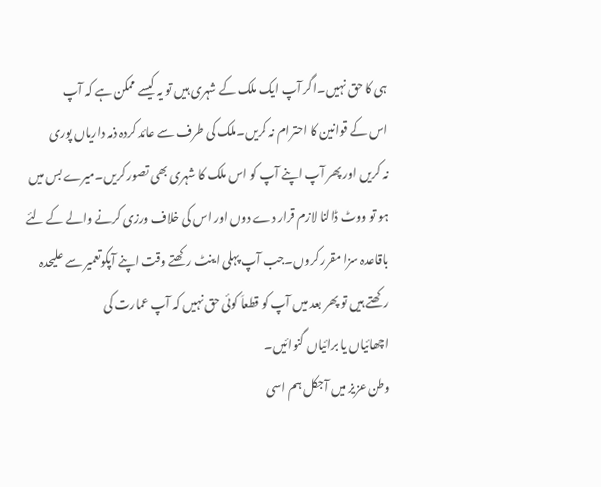ہی کا حق نہیں۔اگر آپ ایک ملک کے شہری ہیں تو یہ کیسے ممکن ہے کہ آپ
اس کے قوانین کا احترام نہ کریں۔ملک کی طرف سے عائد کردہ ذمہ داریاں پوری
نہ کریں اور پھر آپ اپنے آپ کو اس ملک کا شہری بھی تصور کریں۔میرے بس میں
ہو تو ووٹ ڈالنا لازم قرار دے دوں اور اس کی خلاف ورزی کرنے والے کے لئے
باقاعدہ سزا مقرر کروں۔جب آپ پہلی اینٹ رکھتے وقت اپنے آپکوتعمیر سے علیحدہ
رکھتے ہیں تو پھر بعد میں آپ کو قطعاَ کوئی حق نہیں کہ آپ عمارت کی
اچھائیاں یا برائیاں گنوائیں۔
وطن عزیز میں آجکل ہم اسی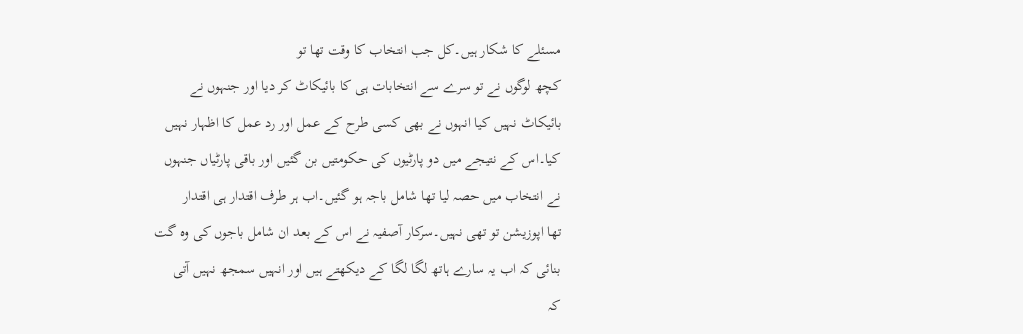مسئلے کا شکار ہیں۔کل جب انتخاب کا وقت تھا تو
کچھ لوگوں نے تو سرے سے انتخابات ہی کا بائیکاٹ کر دیا اور جنہوں نے
بائیکاٹ نہیں کیا انہوں نے بھی کسی طرح کے عمل اور رد عمل کا اظہار نہیں
کیا۔اس کے نتیجے میں دو پارٹیوں کی حکومتیں بن گئیں اور باقی پارٹیاں جنہوں
نے انتخاب میں حصہ لیا تھا شامل باجہ ہو گئیں۔اب ہر طرف اقتدار ہی اقتدار
تھا اپوزیشن تو تھی نہیں۔سرکار آصفیہ نے اس کے بعد ان شامل باجوں کی وہ گت
بنائی کہ اب یہ سارے ہاتھ لگا لگا کے دیکھتے ہیں اور انہیں سمجھ نہیں آتی
کہ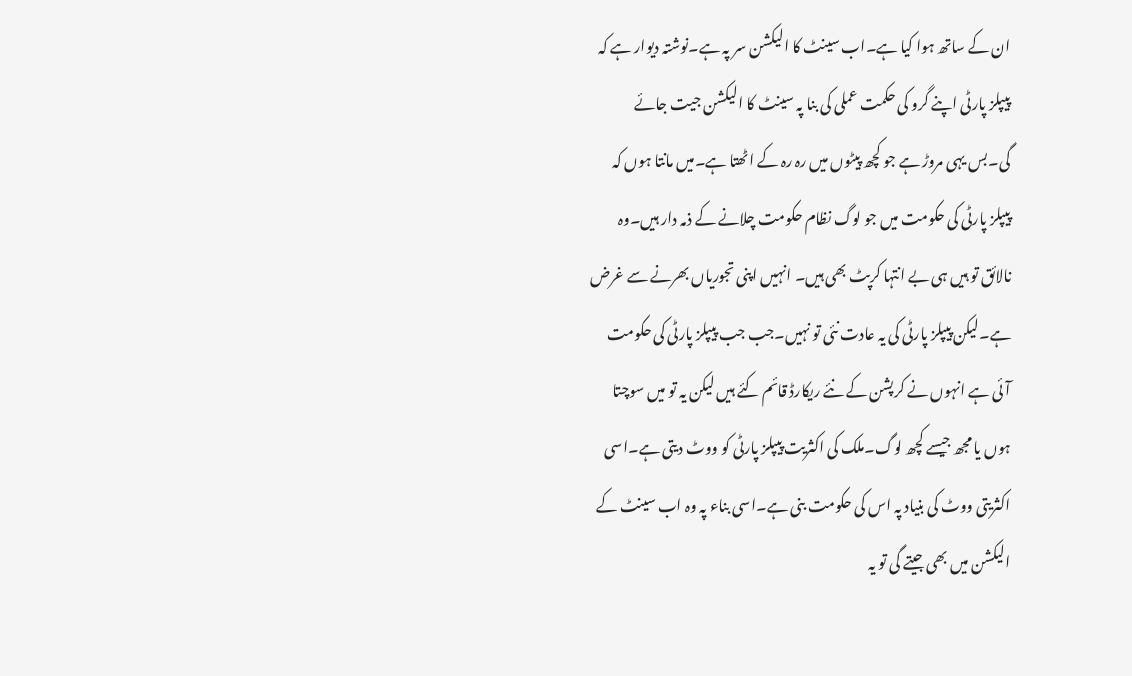ان کے ساتھ ہوا کیا ہے۔اب سینٹ کا الیکشن سر پہ ہے۔نوشتہ دیوار ہے کہ
پیپلز پارٹی اپنے گرو کی حکمت عملی کی بنا پہ سینٹ کا الیکشن جیت جائے
گی۔بس یہی مروڑ ہے جو کچھ پیٹوں میں رہ رہ کے اٹھتا ہے۔میں مانتا ہوں کہ
پیپلز پارٹی کی حکومت میں جو لوگ نظام حکومت چلانے کے ذمہ دار ہیں۔وہ
نالائق تو ہیں ہی بے انتہا کرپٹ بھی ہیں۔ انہیں اپنی تجوریاں بھرنے سے غرض
ہے۔لیکن پیپلز پارٹی کی یہ عادت نئی تو نہیں۔جب جب پیپلز پارٹی کی حکومت
آئی ہے انہوں نے کرپشن کے نئے ریکارڈ قائم کئے ہیں لیکن یہ تو میں سوچتا
ہوں یا مجھ جیسے کچھ لوگ۔ملک کی اکثریت پیپلز پارٹی کو ووٹ دیتی ہے۔اسی
اکثریتی ووٹ کی بنیاد پہ اس کی حکومت بنی ہے۔اسی بناء پہ وہ اب سینٹ کے
الیکشن میں بھی جیتے گی تو یہ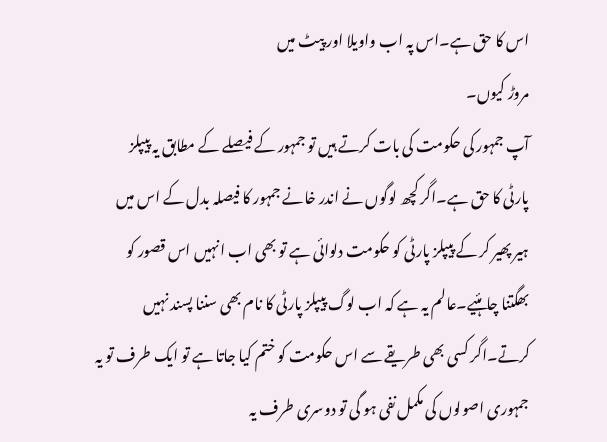اس کا حق ہے۔اس پہ اب واویلا اور پیٹ میں
مروڑ کیوں۔
آپ جمہور کی حکومت کی بات کرتے ہیں تو جمہور کے فیصلے کے مطابق یہ پیپلز
پارٹی کا حق ہے۔اگر کچھ لوگوں نے اندر خانے جمہور کا فیصلہ بدل کے اس میں
ہیر پھیر کر کے پیپلز پارٹی کو حکومت دلوائی ہے تو بھی اب انہیں اس قصور کو
بھگتنا چاہئیے۔عالم یہ ہے کہ اب لوگ پیپلز پارٹی کا نام بھی سننا پسند نہیں
کرتے۔اگر کسی بھی طریقے سے اس حکومت کو ختم کیا جاتا ہے تو ایک طرف تو یہ
جمہوری اصولوں کی مکمل نفی ہو گی تو دوسری طرف یہ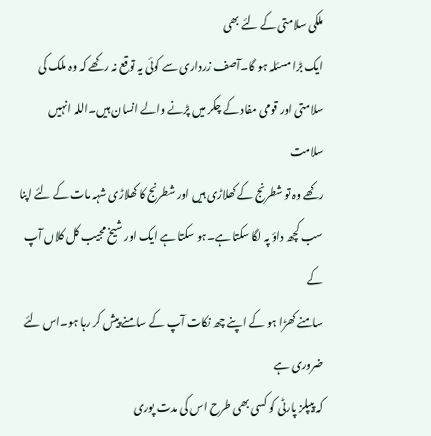ملکی سلامتی کے لئے بھی
ایک بڑا مسئلہ ہو گا۔آصف زرداری سے کوئی یہ توقع نہ رکھے کہ وہ ملک کی
سلامتی اور قومی مفاد کے چکر میں پڑنے والے انسان ہیں۔اللہ انہیں سلامت
رکھے وہ تو شطرنج کے کھلاڑی ہیں اور شطرنج کا کھلاڑی شہہ مات کے لئے اپنا
سب کچھ داؤ پہ لگا سکتا ہے۔ہو سکتا ہے ایک اور شیخ مجیب کل کلاں آپ کے
سامنے کھڑا ہو کے اپنے چھ نکات آپ کے سامنے پیش کر رہا ہو۔اس لئے ضروری ہے
کہ پیپلز پارٹی کو کسی بھی طرح اس کی مدت پوری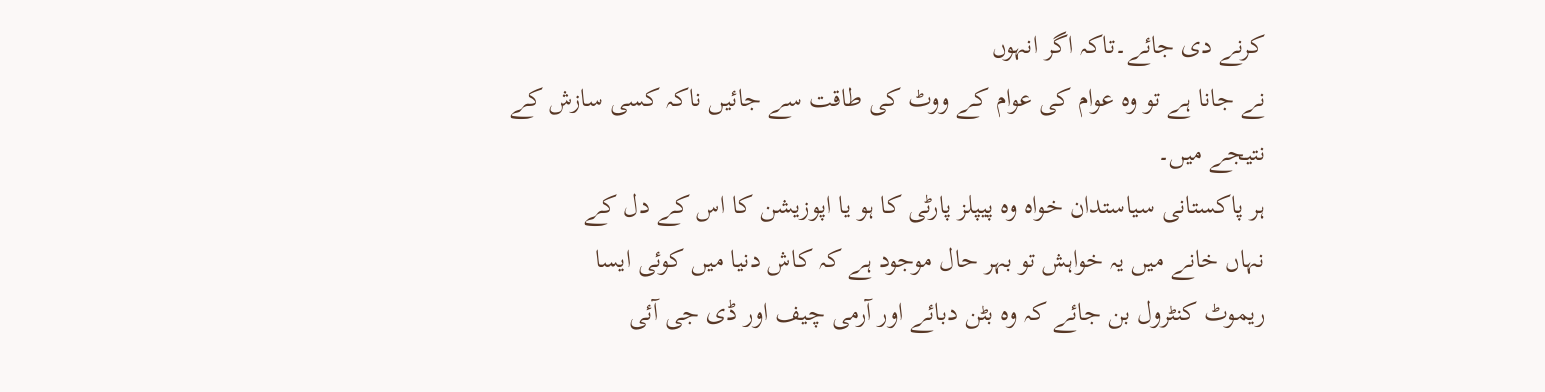کرنے دی جائے۔تاکہ اگر انہوں
نے جانا ہے تو وہ عوام کی عوام کے ووٹ کی طاقت سے جائیں ناکہ کسی سازش کے
نتیجے میں۔
ہر پاکستانی سیاستدان خواہ وہ پیپلز پارٹی کا ہو یا اپوزیشن کا اس کے دل کے
نہاں خانے میں یہ خواہش تو بہر حال موجود ہے کہ کاش دنیا میں کوئی ایسا
ریموٹ کنٹرول بن جائے کہ وہ بٹن دبائے اور آرمی چیف اور ڈی جی آئی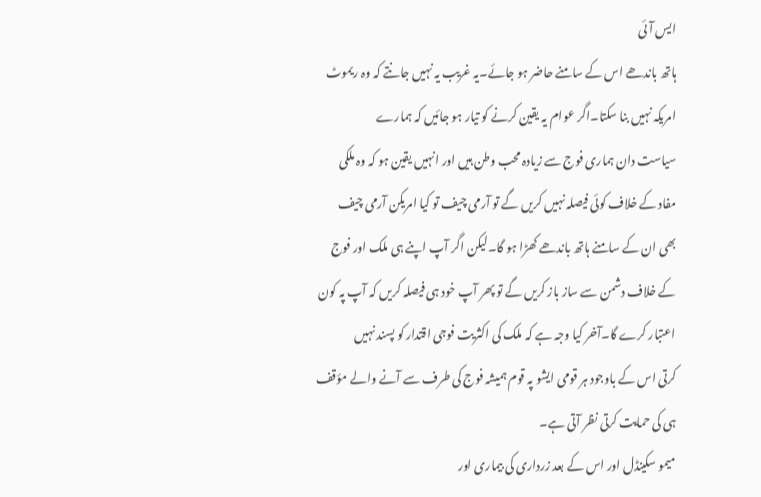ایس آئی
ہاتھ باندھے اس کے سامنے حاضر ہو جائے۔یہ غریب یہ نہیں جانتے کہ وہ ریموٹ
امریکہ نہیں بنا سکتا۔اگر عوام یہ یقین کرنے کو تیار ہو جائیں کہ ہمارے
سیاست دان ہماری فوج سے زیادہ محب وطن ہیں اور انہیں یقین ہو کہ وہ ملکی
مفاد کے خلاف کوئی فیصلہ نہیں کریں گے تو آرمی چیف تو کیا امریکن آرمی چیف
بھی ان کے سامنے ہاتھ باندھے کھڑا ہو گا۔لیکن اگر آپ اپنے ہی ملک اور فوج
کے خلاف دشمن سے ساز باز کریں گے تو پھر آپ خود ہی فیصلہ کریں کہ آپ پہ کون
اعتبار کرے گا۔آخر کیا وجہ ہے کہ ملک کی اکثریت فوجی اقتدار کو پسند نہیں
کرتی اس کے باوجود ہر قومی ایشو پہ قوم ہمیشہ فوج کی طرف سے آنے والے مؤقف
ہی کی حمایت کرتی نظر آتی ہے۔
میمو سکینڈل اور اس کے بعد زرداری کی بیماری اور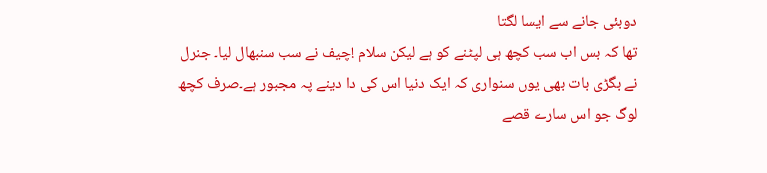دوبئی جانے سے ایسا لگتا
تھا کہ بس اب سب کچھ ہی لپٹنے کو ہے لیکن سلام !چیف نے سب سنبھال لیا۔ جنرل
نے بگڑی بات بھی یوں سنواری کہ ایک دنیا اس کی دا دینے پہ مجبور ہے۔صرف کچھ
لوگ جو اس سارے قصے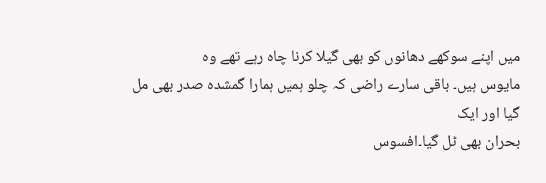میں اپنے سوکھے دھانوں کو بھی گیلا کرنا چاہ رہے تھے وہ
مایوس ہیں۔ باقی سارے راضی کہ چلو ہمیں ہمارا گمشدہ صدر بھی مل گیا اور ایک
بحران بھی ٹل گیا۔افسوس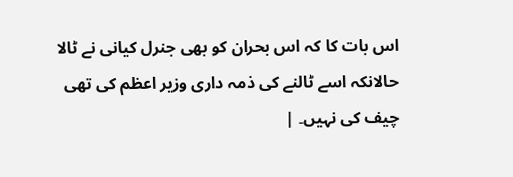اس بات کا کہ اس بحران کو بھی جنرل کیانی نے ٹالا
حالانکہ اسے ٹالنے کی ذمہ داری وزیر اعظم کی تھی چیف کی نہیں۔ |